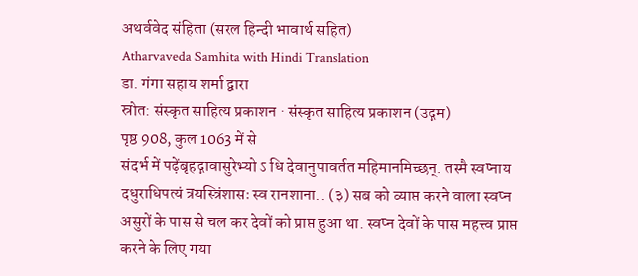अथर्ववेद संहिता (सरल हिन्दी भावार्थ सहित)
Atharvaveda Samhita with Hindi Translation
डा. गंगा सहाय शर्मा द्वारा
स्रोत: संस्कृत साहित्य प्रकाशन · संस्कृत साहित्य प्रकाशन (उद्गम)
पृष्ठ 908, कुल 1063 में से
संदर्भ में पढ़ेंबृहद्गावासुरेभ्यो ऽ धि देवानुपावर्तत महिमानमिच्छन्. तस्मै स्वप्नाय दधुराधिपत्यं त्रयस्त्रिंशासः स्व रानशाना.. (३) सब को व्याप्त करने वाला स्वप्न असुरों के पास से चल कर देवों को प्राप्त हुआ था. स्वप्न देवों के पास महत्त्व प्राप्त करने के लिए गया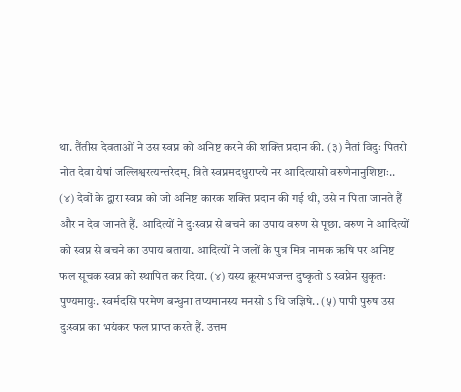था. तैंतीस देवताओं ने उस स्वप्न को अनिष्ट करने की शक्ति प्रदान की. (३) नैतां विदुः पितरो नोत देवा येषां जल्लिश्वरत्यन्तरेदम्. त्रिते स्वप्नमदधुराप्त्ये नर आदित्यासो वरुणेनानुशिष्टाः.. (४) देवों के द्वारा स्वप्न को जो अनिष्ट कारक शक्ति प्रदान की गई थी, उसे न पिता जानते हैं और न देव जानते हैं. आदित्यों ने दुःस्वप्न से बचने का उपाय वरुण से पूछा. वरुण ने आदित्यों को स्वप्न से बचने का उपाय बताया. आदित्यों ने जलों के पुत्र मित्र नामक ऋषि पर अनिष्ट फल सूचक स्वप्न को स्थापित कर दिया. (४) यस्य क्रूरमभजन्त दुष्कृतो ऽ स्वप्नेन सुकृतः पुण्यमायुः. स्वर्मदसि परमेण बन्धुना तप्यमानस्य मनसो ऽ धि जज्ञिषे.. (५) पापी पुरुष उस दुःस्वप्न का भयंकर फल प्राप्त करते हैं. उत्तम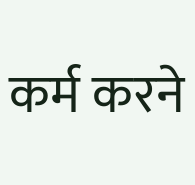कर्म करने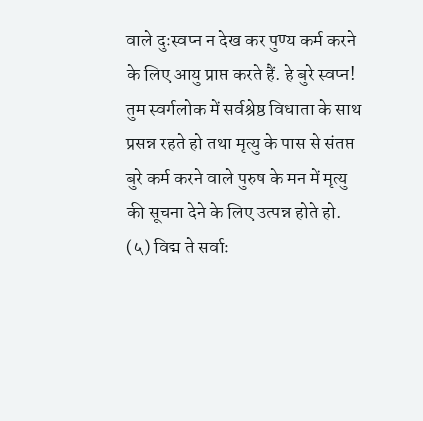वाले दुःस्वप्न न देख कर पुण्य कर्म करने के लिए आयु प्राप्त करते हैं. हे बुरे स्वप्न! तुम स्वर्गलोक में सर्वश्रेष्ठ विधाता के साथ प्रसन्न रहते हो तथा मृत्यु के पास से संतप्त बुरे कर्म करने वाले पुरुष के मन में मृत्यु की सूचना देने के लिए उत्पन्न होते हो. (५) विद्म ते सर्वाः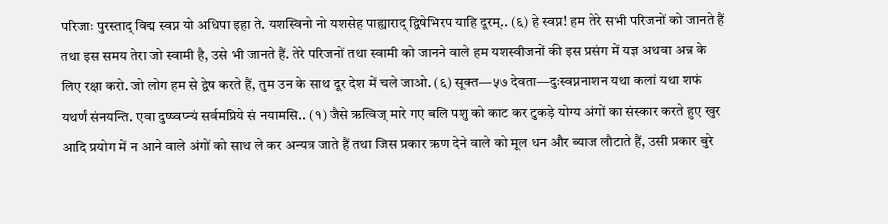परिजाः पुरस्ताद् विद्म स्वप्न यो अधिपा इहा ते. यशस्विनो नो यशसेह पाह्याराद् द्विषेभिरप याहि दूरम्.. (६) हे स्वप्न! हम तेरे सभी परिजनों को जानते हैं तथा इस समय तेरा जो स्वामी है, उसे भी जानते हैं. तेरे परिजनों तथा स्वामी को जानने वाले हम यशस्वीजनों की इस प्रसंग में यज्ञ अथवा अन्न के लिए रक्षा करो. जो लोग हम से द्वेष करते हैं, तुम उन के साथ दूर देश में चले जाओ. (६) सूक्त—५७ देवता—दुःस्वप्ननाशन यथा कलां यथा शफं यथर्णं संनयन्ति. एवा दुष्ष्वप्न्यं सर्वमप्रिये सं नयामसि.. (१) जैसे ऋत्विज् मारे गए बलि पशु को काट कर टुकड़े योग्य अंगों का संस्कार करते हुए खुर आदि प्रयोग में न आने वाले अंगों को साथ ले कर अन्यत्र जाते हैं तथा जिस प्रकार ऋण देने वाले को मूल धन और ब्याज लौटाते हैं, उसी प्रकार बुरे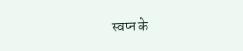स्वप्न के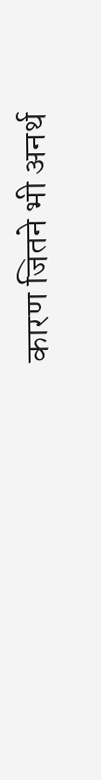कारण जितने भी अनर्थ